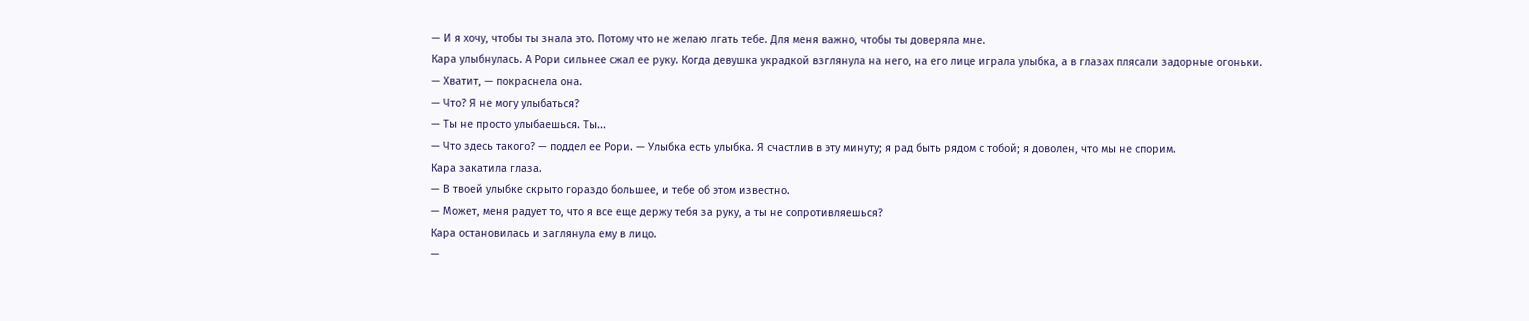— И я хочу, чтобы ты знала это. Потому что не желаю лгать тебе. Для меня важно, чтобы ты доверяла мне.
Кара улыбнулась. А Рори сильнее сжал ее руку. Когда девушка украдкой взглянула на него, на его лице играла улыбка, а в глазах плясали задорные огоньки.
— Хватит, — покраснела она.
— Что? Я не могу улыбаться?
— Ты не просто улыбаешься. Ты...
— Что здесь такого? — поддел ее Рори. — Улыбка есть улыбка. Я счастлив в эту минуту; я рад быть рядом с тобой; я доволен, что мы не спорим.
Кара закатила глаза.
— В твоей улыбке скрыто гораздо большее, и тебе об этом известно.
— Может, меня радует то, что я все еще держу тебя за руку, а ты не сопротивляешься?
Кара остановилась и заглянула ему в лицо.
—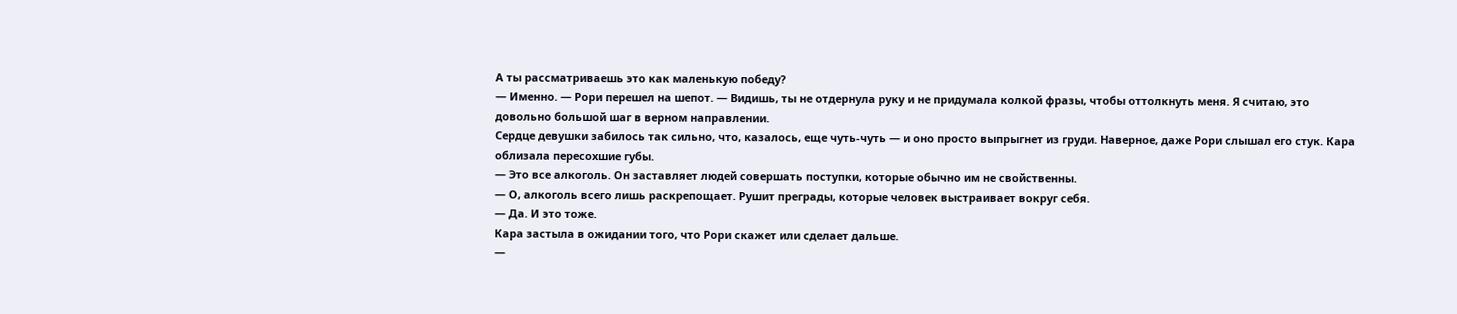А ты рассматриваешь это как маленькую победу?
— Именно. — Рори перешел на шепот. — Видишь, ты не отдернула руку и не придумала колкой фразы, чтобы оттолкнуть меня. Я считаю, это довольно большой шаг в верном направлении.
Сердце девушки забилось так сильно, что, казалось, еще чуть-чуть — и оно просто выпрыгнет из груди. Наверное, даже Рори слышал его стук. Кара облизала пересохшие губы.
— Это все алкоголь. Он заставляет людей совершать поступки, которые обычно им не свойственны.
— О, алкоголь всего лишь раскрепощает. Рушит преграды, которые человек выстраивает вокруг себя.
— Да. И это тоже.
Кара застыла в ожидании того, что Рори скажет или сделает дальше.
—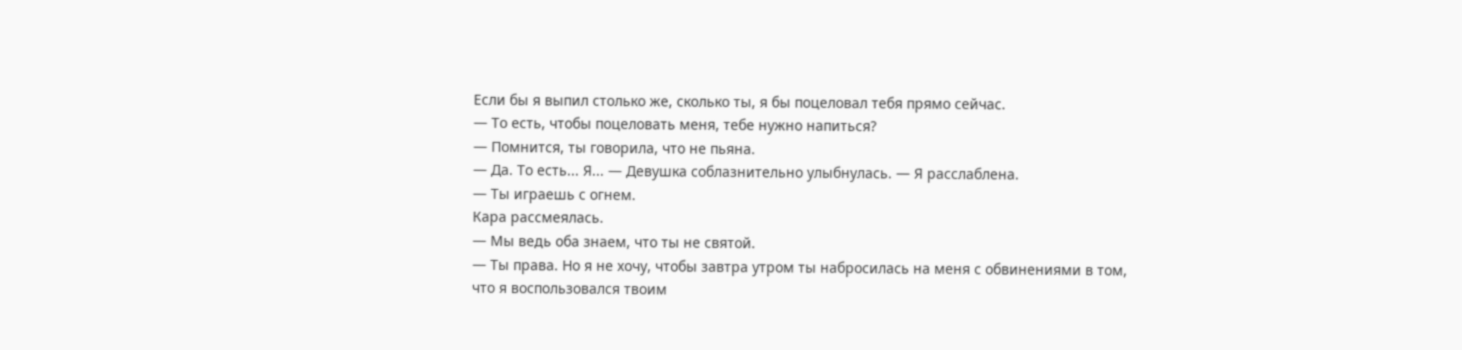Если бы я выпил столько же, сколько ты, я бы поцеловал тебя прямо сейчас.
— То есть, чтобы поцеловать меня, тебе нужно напиться?
— Помнится, ты говорила, что не пьяна.
— Да. То есть... Я... — Девушка соблазнительно улыбнулась. — Я расслаблена.
— Ты играешь с огнем.
Кара рассмеялась.
— Мы ведь оба знаем, что ты не святой.
— Ты права. Но я не хочу, чтобы завтра утром ты набросилась на меня с обвинениями в том, что я воспользовался твоим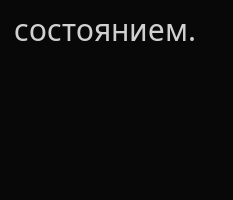состоянием.